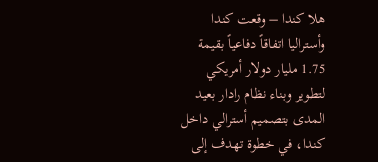هلا كندا – وقعت كندا وأستراليا اتفاقاً دفاعياً بقيمة 1.75 مليار دولار أمريكي لتطوير وبناء نظام رادار بعيد المدى بتصميم أسترالي داخل كندا، في خطوة تهدف إلى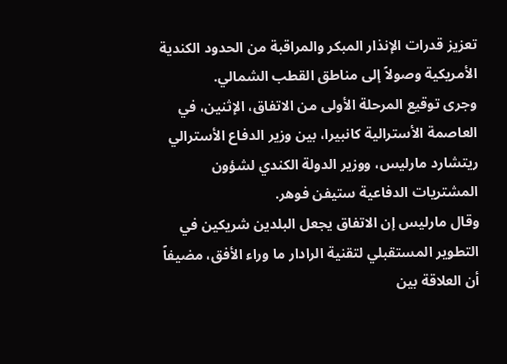تعزيز قدرات الإنذار المبكر والمراقبة من الحدود الكندية الأمريكية وصولاً إلى مناطق القطب الشمالي.
وجرى توقيع المرحلة الأولى من الاتفاق، الإثنين، في العاصمة الأسترالية كانبيرا، بين وزير الدفاع الأسترالي ريتشارد مارليس، ووزير الدولة الكندي لشؤون المشتريات الدفاعية ستيفن فوهر.
وقال مارليس إن الاتفاق يجعل البلدين شريكين في التطوير المستقبلي لتقنية الرادار ما وراء الأفق، مضيفاً أن العلاقة بين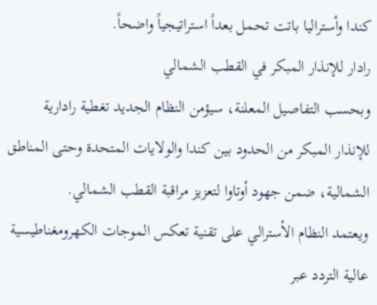كندا وأستراليا باتت تحمل بعداً استراتيجياً واضحاً.
رادار للإنذار المبكر في القطب الشمالي
وبحسب التفاصيل المعلنة، سيؤمن النظام الجديد تغطية رادارية للإنذار المبكر من الحدود بين كندا والولايات المتحدة وحتى المناطق الشمالية، ضمن جهود أوتاوا لتعزيز مراقبة القطب الشمالي.
ويعتمد النظام الأسترالي على تقنية تعكس الموجات الكهرومغناطيسية عالية التردد عبر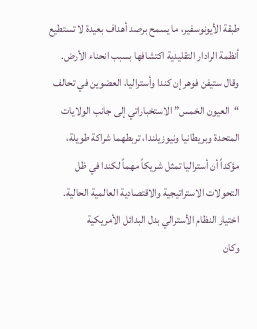طبقة الأيونوسفير، ما يسمح برصد أهداف بعيدة لا تستطيع أنظمة الرادار التقليدية اكتشافها بسبب انحناء الأرض.
وقال ستيفن فوهر إن كندا وأستراليا، العضوين في تحالف “العيون الخمس” الاستخباراتي إلى جانب الولايات المتحدة وبريطانيا ونيوزيلندا، تربطهما شراكة طويلة، مؤكداً أن أستراليا تمثل شريكاً مهماً لكندا في ظل التحولات الاستراتيجية والاقتصادية العالمية الحالية.
اختيار النظام الأسترالي بدل البدائل الأمريكية
وكان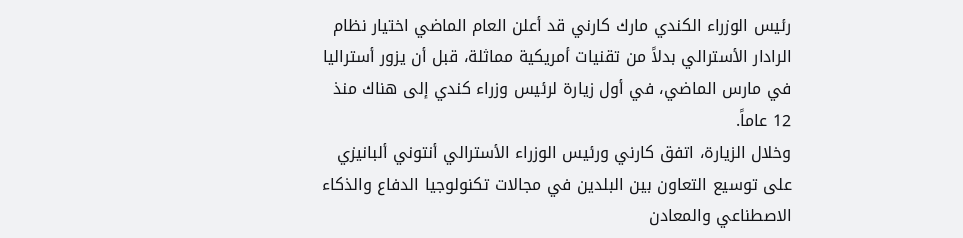رئيس الوزراء الكندي مارك كارني قد أعلن العام الماضي اختيار نظام الرادار الأسترالي بدلاً من تقنيات أمريكية مماثلة، قبل أن يزور أستراليا في مارس الماضي، في أول زيارة لرئيس وزراء كندي إلى هناك منذ 12 عاماً.
وخلال الزيارة، اتفق كارني ورئيس الوزراء الأسترالي أنتوني ألبانيزي على توسيع التعاون بين البلدين في مجالات تكنولوجيا الدفاع والذكاء الاصطناعي والمعادن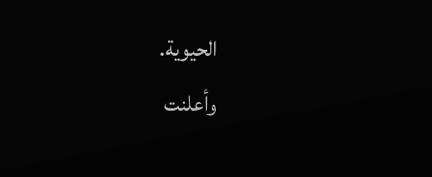الحيوية.
وأعلنت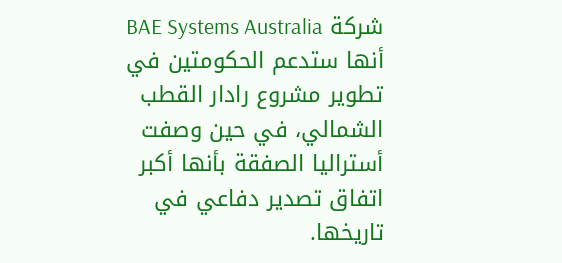شركة BAE Systems Australia أنها ستدعم الحكومتين في تطوير مشروع رادار القطب الشمالي، في حين وصفت أستراليا الصفقة بأنها أكبر اتفاق تصدير دفاعي في تاريخها.